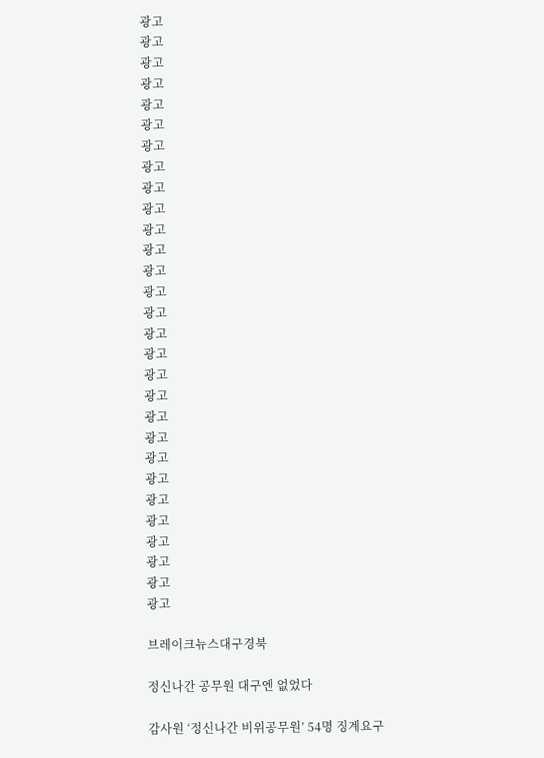광고
광고
광고
광고
광고
광고
광고
광고
광고
광고
광고
광고
광고
광고
광고
광고
광고
광고
광고
광고
광고
광고
광고
광고
광고
광고
광고
광고
광고

브레이크뉴스대구경북

정신나간 공무원 대구엔 없었다

감사원 ‘정신나간 비위공무원’ 54명 징계요구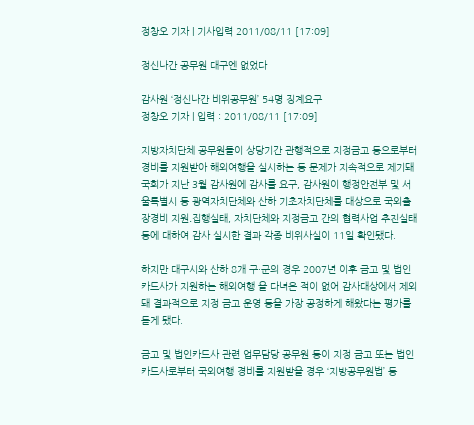정창오 기자 | 기사입력 2011/08/11 [17:09]

정신나간 공무원 대구엔 없었다

감사원 ‘정신나간 비위공무원’ 54명 징계요구
정창오 기자 | 입력 : 2011/08/11 [17:09]

지방자치단체 공무원들이 상당기간 관행적으로 지정금고 등으로부터 경비를 지원받아 해외여행을 실시하는 등 문제가 지속적으로 제기돼 국회가 지난 3월 감사원에 감사를 요구, 감사원이 행정안전부 및 서울특별시 등 광역자치단체와 산하 기초자치단체를 대상으로 국외출장경비 지원․집행실태, 자치단체와 지정금고 간의 협력사업 추진실태 등에 대하여 감사 실시한 결과 각종 비위사실이 11일 확인됐다.

하지만 대구시와 산하 8개 구·군의 경우 2007년 이후 금고 및 법인카드사가 지원하는 해외여행 을 다녀온 적이 없어 감사대상에서 제외돼 결과적으로 지정 금고 운영 등을 가장 공정하게 해왔다는 평가를 듣게 됐다.

금고 및 법인카드사 관련 업무담당 공무원 등이 지정 금고 또는 법인카드사로부터 국외여행 경비를 지원받을 경우 ‘지방공무원법’ 등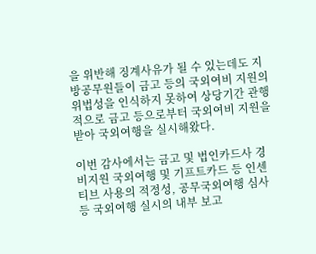을 위반해 징계사유가 될 수 있는데도 지방공무원들이 금고 등의 국외여비 지원의 위법성을 인식하지 못하여 상당기간 관행적으로 금고 등으로부터 국외여비 지원을 받아 국외여행을 실시해왔다.

이번 감사에서는 금고 및 법인카드사 경비지원 국외여행 및 기프트카드 등 인센티브 사용의 적정성, 공무국외여행 심사 등 국외여행 실시의 내부 보고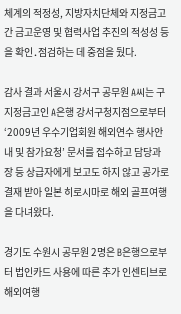체계의 적정성, 지방자치단체와 지정금고 간 금고운영 및 협력사업 추진의 적성성 등을 확인․점검하는 데 중점을 뒀다.

감사 결과 서울시 강서구 공무원 A씨는 구 지정금고인 A은행 강서구청지점으로부터 ‘2009년 우수기업회원 해외연수 행사안내 및 참가요청’ 문서를 접수하고 담당과장 등 상급자에게 보고도 하지 않고 공가로 결재 받아 일본 히로시마로 해외 골프여행을 다녀왔다.

경기도 수원시 공무원 2명은 B은행으로부터 법인카드 사용에 따른 추가 인센티브로 해외여행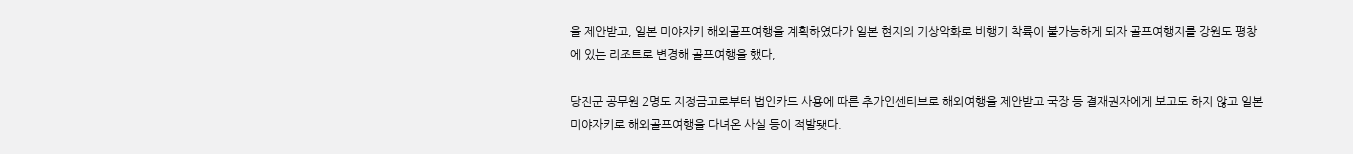을 제안받고, 일본 미야자키 해외골프여행을 계획하였다가 일본 현지의 기상악화로 비행기 착륙이 불가능하게 되자 골프여행지를 강원도 평창에 있는 리조트로 변경해 골프여행을 했다,

당진군 공무원 2명도 지정금고로부터 법인카드 사용에 따른 추가인센티브로 해외여행을 제안받고 국장 등 결재권자에게 보고도 하지 않고 일본 미야자키로 해외골프여행을 다녀온 사실 등이 적발됏다.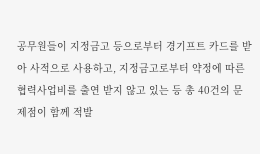공무원들이 지정금고 등으로부터 경기프트 카드를 받아 사적으로 사용하고, 지정금고로부터 약정에 따른 협력사업비를 출연 받지 않고 있는 등 총 40건의 문제점이 함께 적발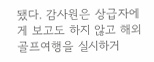됐다. 감사원은 상급자에게 보고도 하지 않고 해외골프여행을 실시하거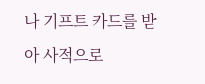나 기프트 카드를 받아 사적으로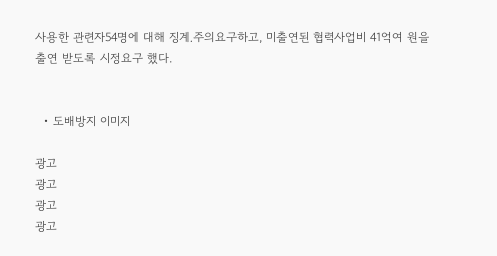사용한 관련자54명에 대해 징계․주의요구하고, 미출연된 협력사업비 41억여 원을 출연 받도록 시정요구 했다.


  • 도배방지 이미지

광고
광고
광고
광고